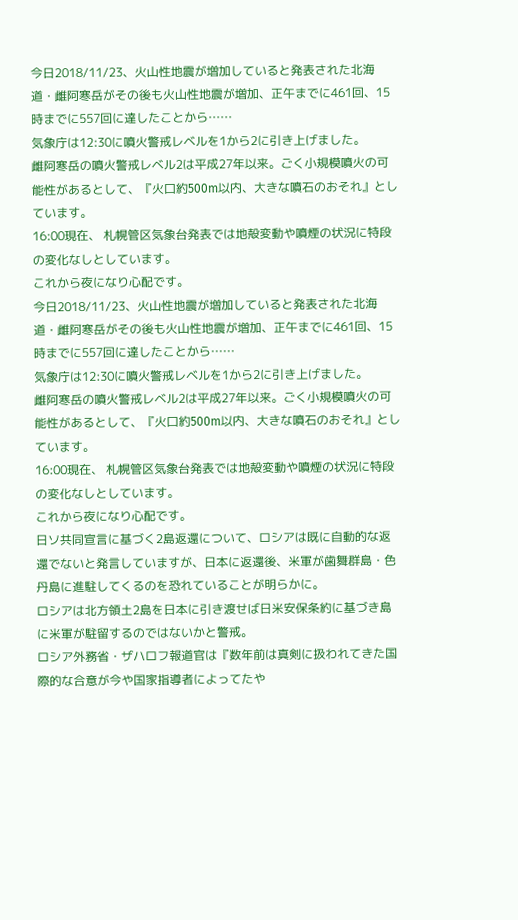今日2018/11/23、火山性地震が増加していると発表された北海道・雌阿寒岳がその後も火山性地震が増加、正午までに461回、15時までに557回に達したことから……
気象庁は12:30に噴火警戒レベルを1から2に引き上げました。
雌阿寒岳の噴火警戒レベル2は平成27年以来。ごく小規模噴火の可能性があるとして、『火口約500m以内、大きな噴石のおそれ』としています。
16:00現在、 札幌管区気象台発表では地殻変動や噴煙の状況に特段の変化なしとしています。
これから夜になり心配です。
今日2018/11/23、火山性地震が増加していると発表された北海道・雌阿寒岳がその後も火山性地震が増加、正午までに461回、15時までに557回に達したことから……
気象庁は12:30に噴火警戒レベルを1から2に引き上げました。
雌阿寒岳の噴火警戒レベル2は平成27年以来。ごく小規模噴火の可能性があるとして、『火口約500m以内、大きな噴石のおそれ』としています。
16:00現在、 札幌管区気象台発表では地殻変動や噴煙の状況に特段の変化なしとしています。
これから夜になり心配です。
日ソ共同宣言に基づく2島返還について、ロシアは既に自動的な返還でないと発言していますが、日本に返還後、米軍が歯舞群島・色丹島に進駐してくるのを恐れていることが明らかに。
ロシアは北方領土2島を日本に引き渡せば日米安保条約に基づき島に米軍が駐留するのではないかと警戒。
ロシア外務省・ザハロフ報道官は『数年前は真剣に扱われてきた国際的な合意が今や国家指導者によってたや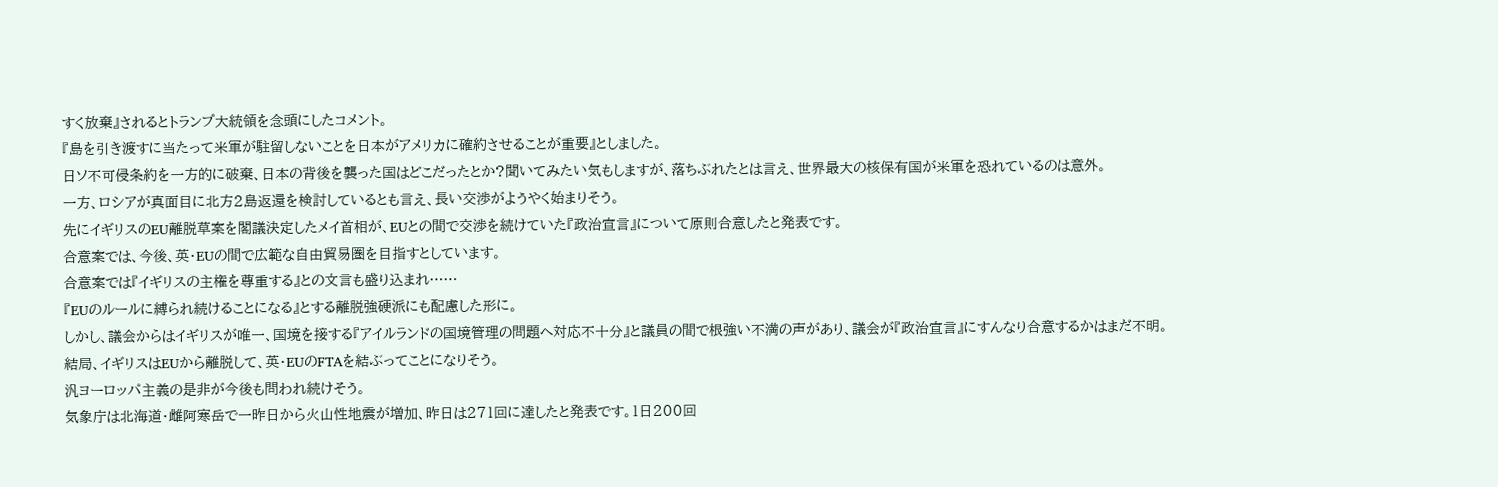すく放棄』されるとトランプ大統領を念頭にしたコメント。
『島を引き渡すに当たって米軍が駐留しないことを日本がアメリカに確約させることが重要』としました。
日ソ不可侵条約を一方的に破棄、日本の背後を襲った国はどこだったとか?聞いてみたい気もしますが、落ちぶれたとは言え、世界最大の核保有国が米軍を恐れているのは意外。
一方、ロシアが真面目に北方2島返還を検討しているとも言え、長い交渉がようやく始まりそう。
先にイギリスのEU離脱草案を閣議決定したメイ首相が、EUとの間で交渉を続けていた『政治宣言』について原則合意したと発表です。
合意案では、今後、英・EUの間で広範な自由貿易圏を目指すとしています。
合意案では『イギリスの主権を尊重する』との文言も盛り込まれ……
『EUのルールに縛られ続けることになる』とする離脱強硬派にも配慮した形に。
しかし、議会からはイギリスが唯一、国境を接する『アイルランドの国境管理の問題へ対応不十分』と議員の間で根強い不満の声があり、議会が『政治宣言』にすんなり合意するかはまだ不明。
結局、イギリスはEUから離脱して、英・EUのFTAを結ぶってことになりそう。
汎ヨーロッパ主義の是非が今後も問われ続けそう。
気象庁は北海道・雌阿寒岳で一昨日から火山性地震が増加、昨日は271回に達したと発表です。1日200回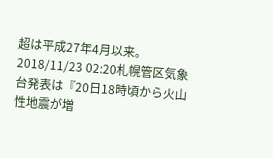超は平成27年4月以来。
2018/11/23 02:20札幌管区気象台発表は『20日18時頃から火山性地震が増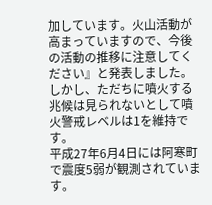加しています。火山活動が高まっていますので、今後の活動の推移に注意してください』と発表しました。
しかし、ただちに噴火する兆候は見られないとして噴火警戒レベルは1を維持です。
平成27年6月4日には阿寒町で震度5弱が観測されています。